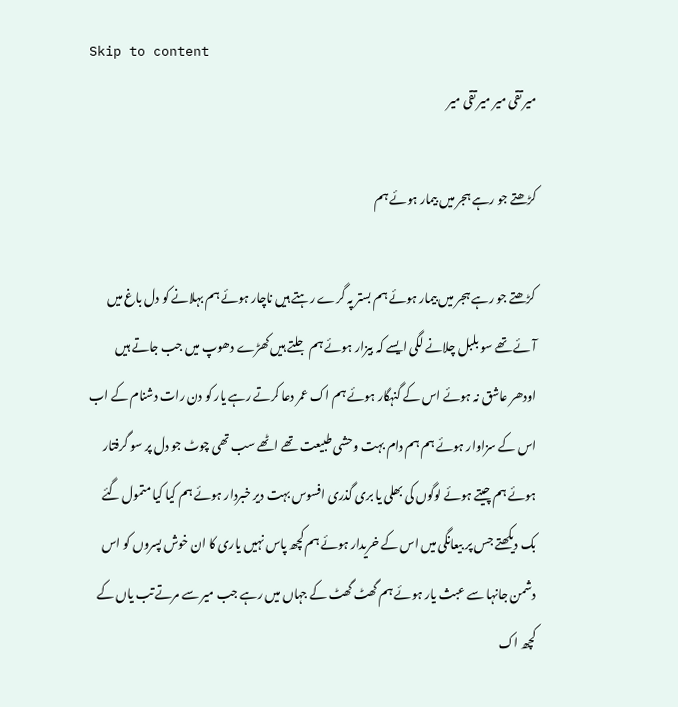Skip to content
میر تقی میر میر تقی میر

کڑھتے جو رہے ہجر میں بیمار ہوئے ہم

کڑھتے جو رہے ہجر میں بیمار ہوئے ہم بستر پہ گرے رہتے ہیں ناچار ہوئے ہم بہلانے کو دل باغ میں آئے تھے سو بلبل چلانے لگی ایسے کہ بیزار ہوئے ہم جلتے ہیں کھڑے دھوپ میں جب جاتے ہیں اودھر عاشق نہ ہوئے اس کے گنہگار ہوئے ہم اک عمر دعا کرتے رہے یار کو دن رات دشنام کے اب اس کے سزاوار ہوئے ہم ہم دام بہت وحشی طبیعت تھے اٹھے سب تھی چوٹ جو دل پر سو گرفتار ہوئے ہم چیتے ہوئے لوگوں کی بھلی یا بری گذری افسوس بہت دیر خبردار ہوئے ہم کیا کیا متمول گئے بک دیکھتے جس پر بیعانگی میں اس کے خریدار ہوئے ہم کچھ پاس نہیں یاری کا ان خوش پسروں کو اس دشمن جانہا سے عبث یار ہوئے ہم گھٹ گھٹ کے جہاں میں رہے جب میر سے مرتے تب یاں کے کچھ اک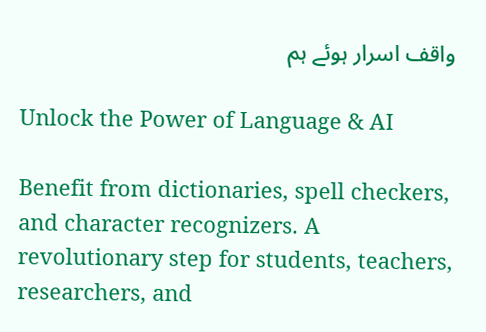واقف اسرار ہوئے ہم

Unlock the Power of Language & AI

Benefit from dictionaries, spell checkers, and character recognizers. A revolutionary step for students, teachers, researchers, and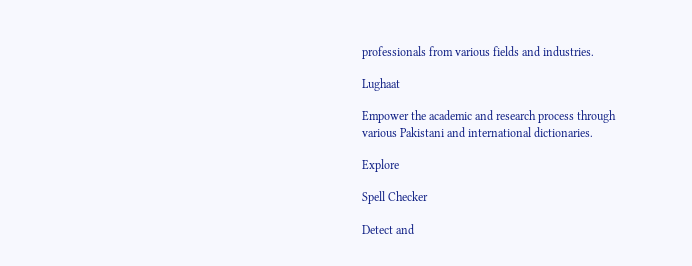professionals from various fields and industries.

Lughaat

Empower the academic and research process through various Pakistani and international dictionaries.

Explore

Spell Checker

Detect and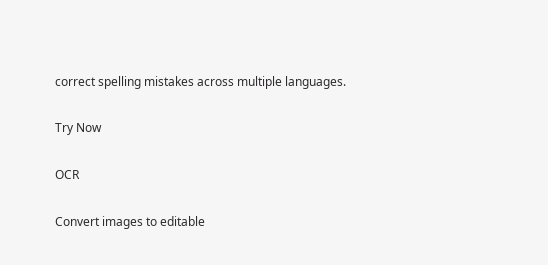correct spelling mistakes across multiple languages.

Try Now

OCR

Convert images to editable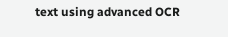text using advanced OCR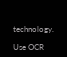technology.

Use OCR